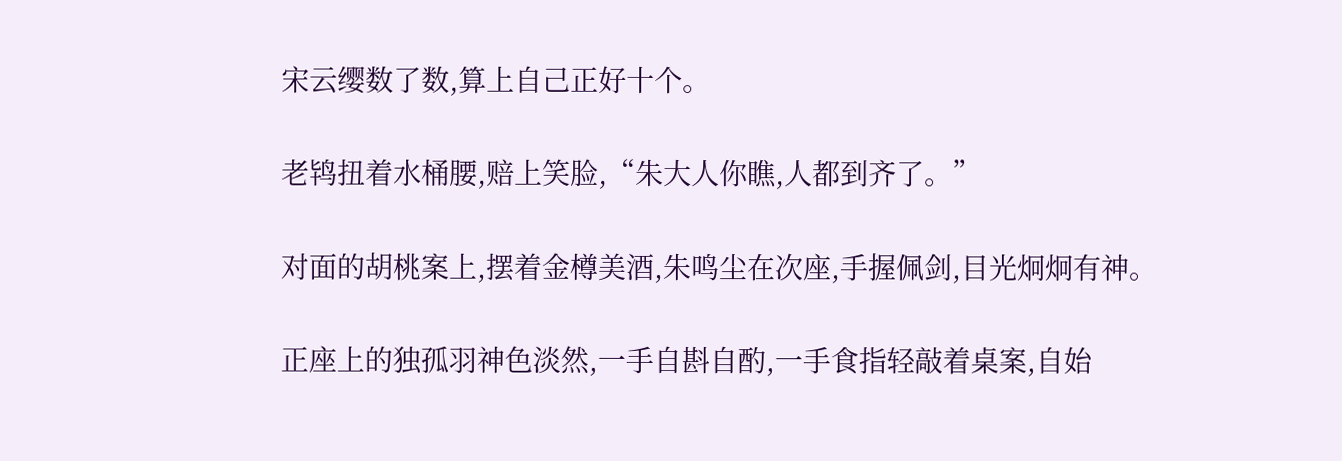宋云缨数了数,算上自己正好十个。

老鸨扭着水桶腰,赔上笑脸,“朱大人你瞧,人都到齐了。”

对面的胡桃案上,摆着金樽美酒,朱鸣尘在次座,手握佩剑,目光炯炯有神。

正座上的独孤羽神色淡然,一手自斟自酌,一手食指轻敲着桌案,自始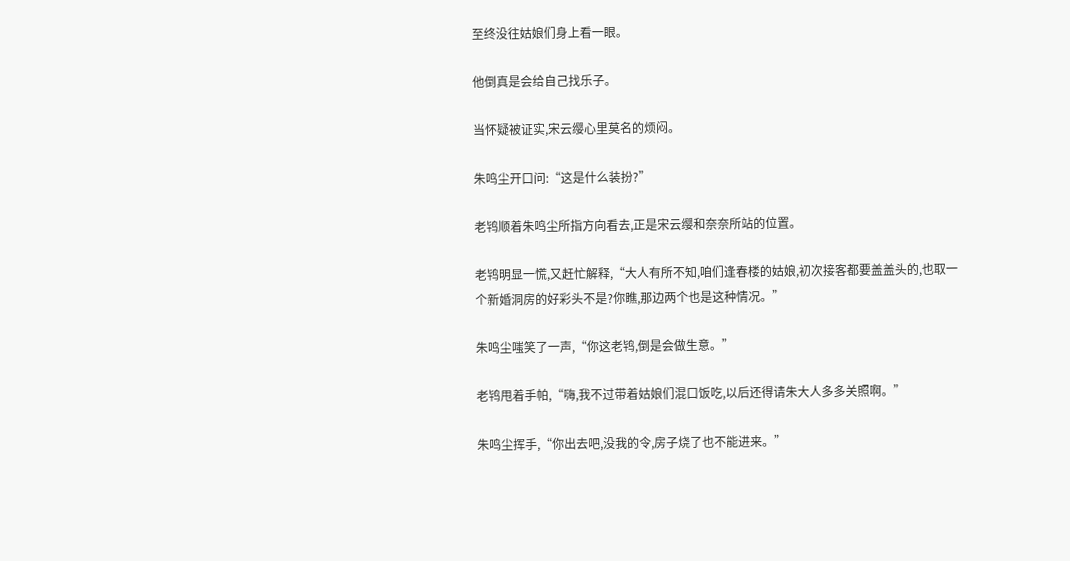至终没往姑娘们身上看一眼。

他倒真是会给自己找乐子。

当怀疑被证实,宋云缨心里莫名的烦闷。

朱鸣尘开口问:“这是什么装扮?”

老鸨顺着朱鸣尘所指方向看去,正是宋云缨和奈奈所站的位置。

老鸨明显一慌,又赶忙解释,“大人有所不知,咱们逢春楼的姑娘,初次接客都要盖盖头的,也取一个新婚洞房的好彩头不是?你瞧,那边两个也是这种情况。”

朱鸣尘嗤笑了一声,“你这老鸨,倒是会做生意。”

老鸨甩着手帕,“嗨,我不过带着姑娘们混口饭吃,以后还得请朱大人多多关照啊。”

朱鸣尘挥手,“你出去吧,没我的令,房子烧了也不能进来。”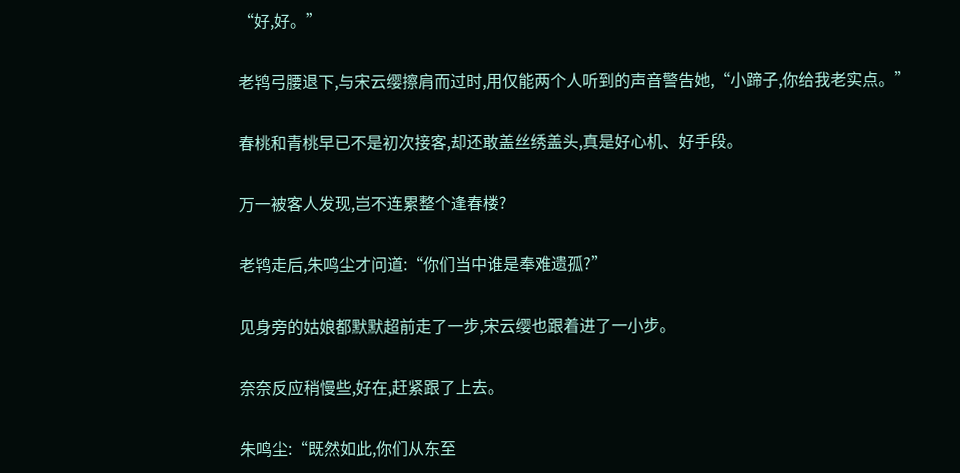“好,好。”

老鸨弓腰退下,与宋云缨擦肩而过时,用仅能两个人听到的声音警告她,“小蹄子,你给我老实点。”

春桃和青桃早已不是初次接客,却还敢盖丝绣盖头,真是好心机、好手段。

万一被客人发现,岂不连累整个逢春楼?

老鸨走后,朱鸣尘才问道:“你们当中谁是奉难遗孤?”

见身旁的姑娘都默默超前走了一步,宋云缨也跟着进了一小步。

奈奈反应稍慢些,好在,赶紧跟了上去。

朱鸣尘:“既然如此,你们从东至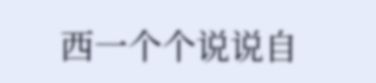西一个个说说自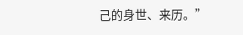己的身世、来历。”